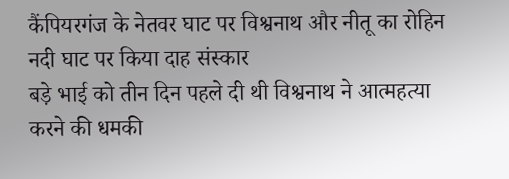कैंपियरगंज के नेतवर घाट पर विश्वनाथ और नीतू का रोहिन नदी घाट पर किया दाह संस्कार
बड़े भाई को तीन दिन पहले दी थी विश्वनाथ ने आत्महत्या करने की धमकी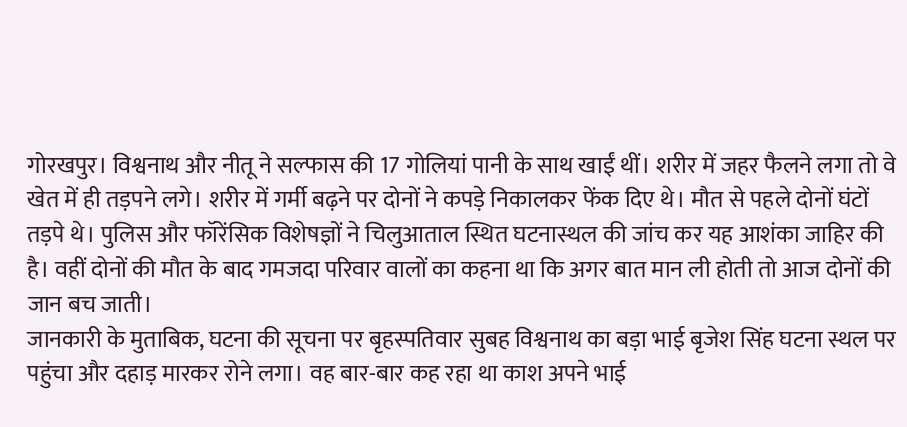गोरखपुर। विश्वनाथ और नीतू ने सल्फास की 17 गोलियां पानी के साथ खाईं थीं। शरीर में जहर फैलने लगा तो वे खेत में ही तड़पने लगे। शरीर में गर्मी बढ़ने पर दोनों ने कपड़े निकालकर फेंक दिए थे। मौत से पहले दोनों घंटों तड़पे थे। पुलिस और फॉरेंसिक विशेषज्ञों ने चिलुआताल स्थित घटनास्थल की जांच कर यह आशंका जाहिर की है। वहीं दोनों की मौत के बाद गमजदा परिवार वालों का कहना था कि अगर बात मान ली होती तो आज दोनों की जान बच जाती।
जानकारी के मुताबिक, घटना की सूचना पर बृहस्पतिवार सुबह विश्वनाथ का बड़ा भाई बृजेश सिंह घटना स्थल पर पहुंचा और दहाड़ मारकर रोने लगा। वह बार-बार कह रहा था काश अपने भाई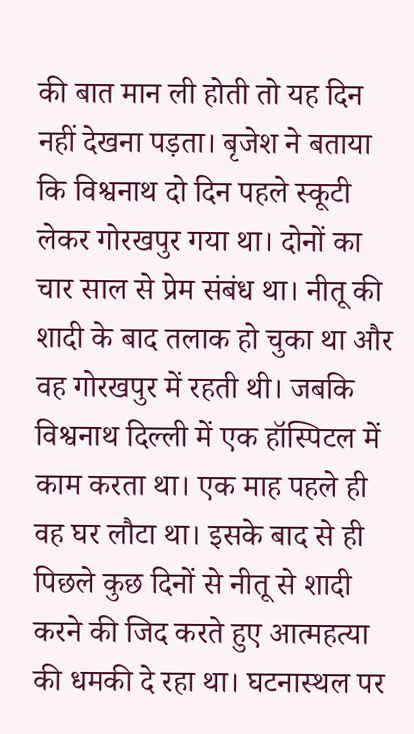की बात मान ली होती तो यह दिन नहीं देखना पड़ता। बृजेश ने बताया कि विश्वनाथ दो दिन पहले स्कूटी लेकर गोरखपुर गया था। दोनों का चार साल से प्रेम संबंध था। नीतू की शादी के बाद तलाक हो चुका था और वह गोरखपुर में रहती थी। जबकि विश्वनाथ दिल्ली में एक हॉस्पिटल में काम करता था। एक माह पहले ही वह घर लौटा था। इसके बाद से ही पिछले कुछ दिनों से नीतू से शादी करने की जिद करते हुए आत्महत्या की धमकी दे रहा था। घटनास्थल पर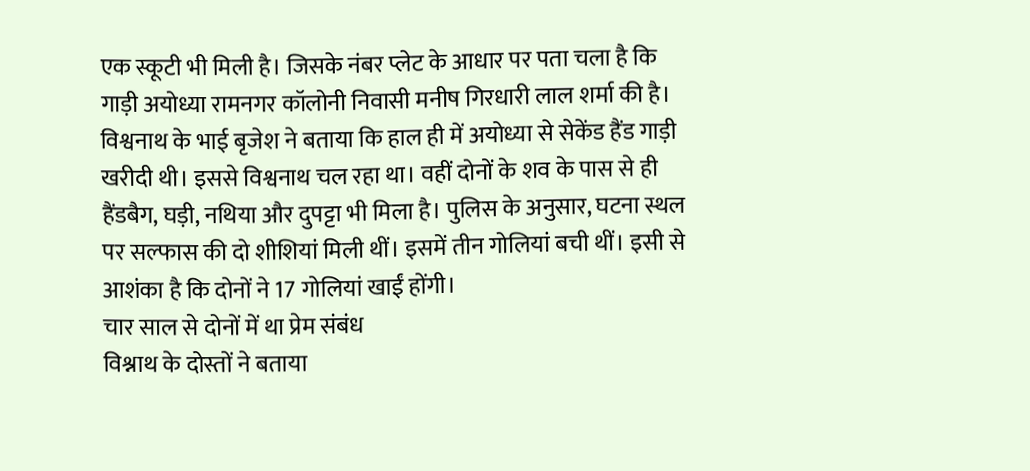एक स्कूटी भी मिली है। जिसके नंबर प्लेट के आधार पर पता चला है कि गाड़ी अयोध्या रामनगर कॉलोनी निवासी मनीष गिरधारी लाल शर्मा की है।
विश्वनाथ के भाई बृजेश ने बताया कि हाल ही में अयोध्या से सेकेंड हैंड गाड़ी खरीदी थी। इससे विश्वनाथ चल रहा था। वहीं दोनों के शव के पास से ही हैंडबैग, घड़ी, नथिया और दुपट्टा भी मिला है। पुलिस के अनुसार, घटना स्थल पर सल्फास की दो शीशियां मिली थीं। इसमें तीन गोलियां बची थीं। इसी से आशंका है कि दोनों ने 17 गोलियां खाईं होंगी।
चार साल से दोनों में था प्रेम संबंध
विश्नाथ के दोस्तों ने बताया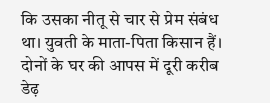कि उसका नीतू से चार से प्रेम संबंध था। युवती के माता-पिता किसान हैं। दोनों के घर की आपस में दूरी करीब डेढ़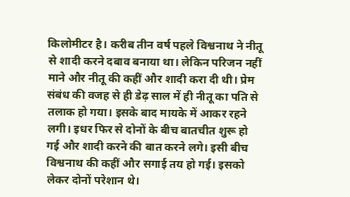किलोमीटर है। करीब तीन वर्ष पहले विश्वनाथ ने नीतू से शादी करने दबाव बनाया था। लेकिन परिजन नहीं माने और नीतू की कहीं और शादी करा दी थी। प्रेम संबंध की वजह से ही डेढ़ साल में ही नीतू का पति से तलाक हो गया। इसके बाद मायके में आकर रहने लगी। इधर फिर से दोनों के बीच बातचीत शुरू हो गई और शादी करने की बात करने लगे। इसी बीच विश्वनाथ की कहीं और सगाई तय हो गई। इसको लेकर दोनों परेशान थे।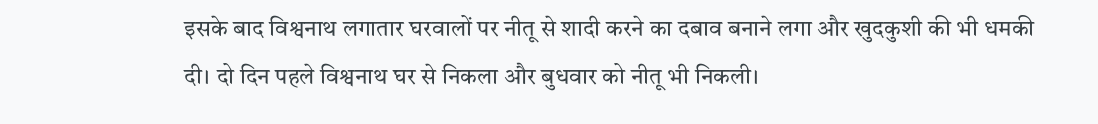इसके बाद विश्वनाथ लगातार घरवालों पर नीतू से शादी करने का दबाव बनाने लगा और खुदकुशी की भी धमकी दी। दो दिन पहले विश्वनाथ घर से निकला और बुधवार को नीतू भी निकली।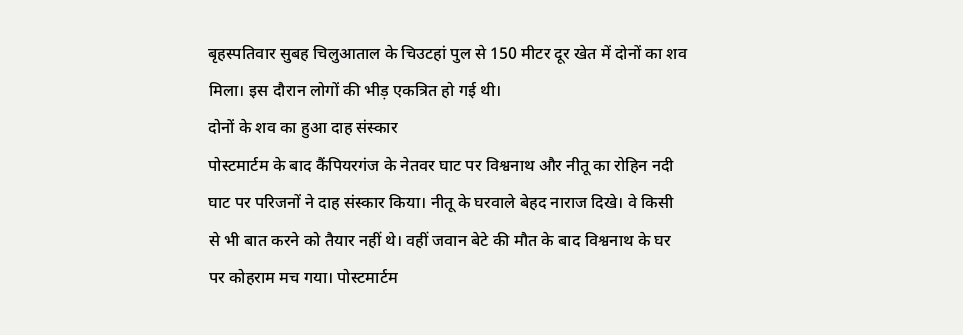बृहस्पतिवार सुबह चिलुआताल के चिउटहां पुल से 150 मीटर दूर खेत में दोनों का शव मिला। इस दौरान लोगों की भीड़ एकत्रित हो गई थी।
दोनों के शव का हुआ दाह संस्कार
पोस्टमार्टम के बाद कैंपियरगंज के नेतवर घाट पर विश्वनाथ और नीतू का रोहिन नदी घाट पर परिजनों ने दाह संस्कार किया। नीतू के घरवाले बेहद नाराज दिखे। वे किसी से भी बात करने को तैयार नहीं थे। वहीं जवान बेटे की मौत के बाद विश्वनाथ के घर पर कोहराम मच गया। पोस्टमार्टम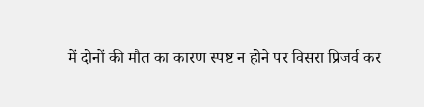में दोनों की मौत का कारण स्पष्ट न होने पर विसरा प्रिजर्व कर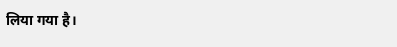लिया गया है।